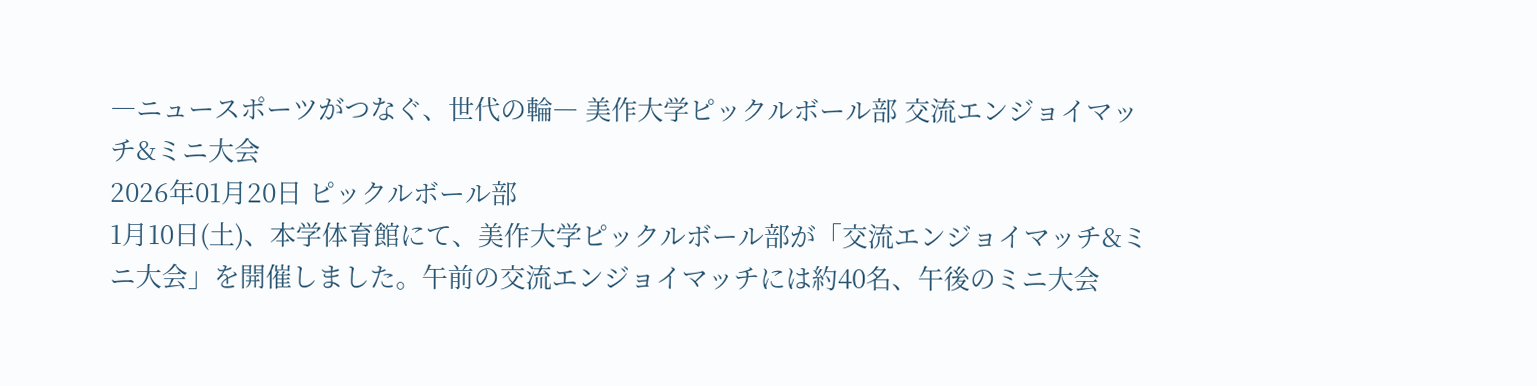―ニュースポーツがつなぐ、世代の輪― 美作大学ピックルボール部 交流エンジョイマッチ&ミニ大会
2026年01月20日 ピックルボール部
1月10日(土)、本学体育館にて、美作大学ピックルボール部が「交流エンジョイマッチ&ミニ大会」を開催しました。午前の交流エンジョイマッチには約40名、午後のミニ大会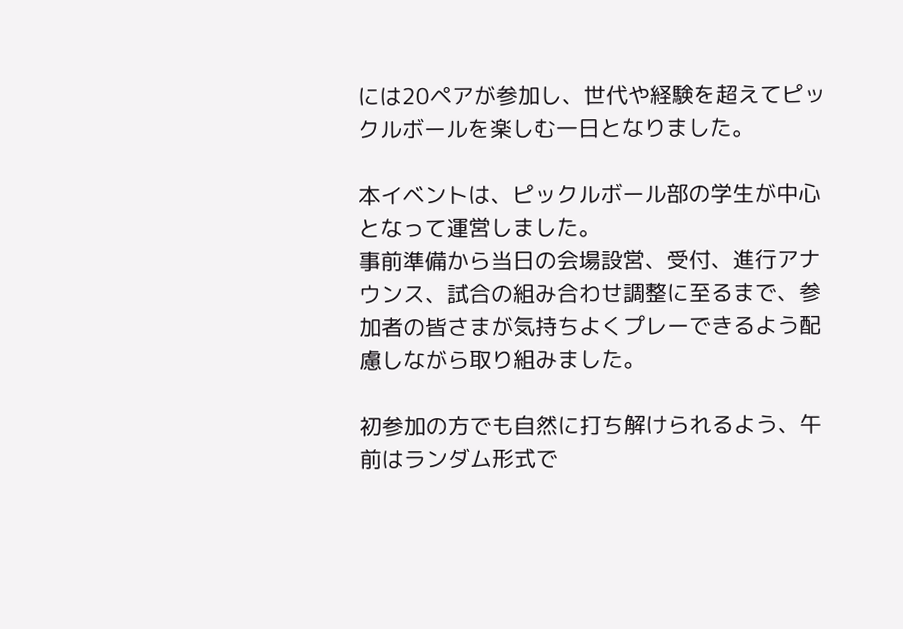には20ペアが参加し、世代や経験を超えてピックルボールを楽しむ一日となりました。

本イベントは、ピックルボール部の学生が中心となって運営しました。
事前準備から当日の会場設営、受付、進行アナウンス、試合の組み合わせ調整に至るまで、参加者の皆さまが気持ちよくプレーできるよう配慮しながら取り組みました。

初参加の方でも自然に打ち解けられるよう、午前はランダム形式で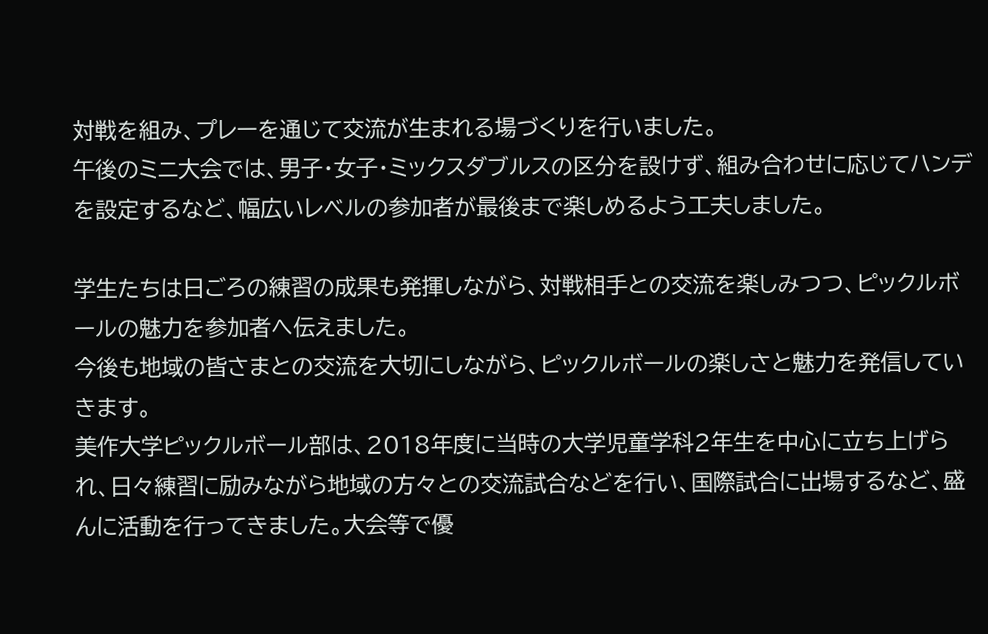対戦を組み、プレーを通じて交流が生まれる場づくりを行いました。
午後のミニ大会では、男子・女子・ミックスダブルスの区分を設けず、組み合わせに応じてハンデを設定するなど、幅広いレベルの参加者が最後まで楽しめるよう工夫しました。

学生たちは日ごろの練習の成果も発揮しながら、対戦相手との交流を楽しみつつ、ピックルボールの魅力を参加者へ伝えました。
今後も地域の皆さまとの交流を大切にしながら、ピックルボールの楽しさと魅力を発信していきます。
美作大学ピックルボール部は、2018年度に当時の大学児童学科2年生を中心に立ち上げられ、日々練習に励みながら地域の方々との交流試合などを行い、国際試合に出場するなど、盛んに活動を行ってきました。大会等で優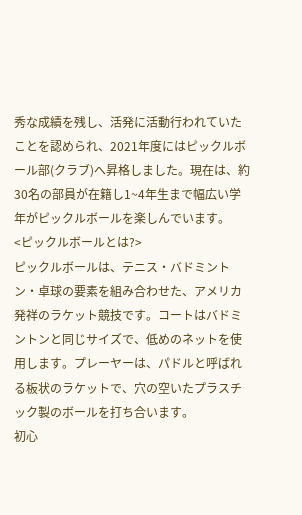秀な成績を残し、活発に活動行われていたことを認められ、2021年度にはピックルボール部(クラブ)へ昇格しました。現在は、約30名の部員が在籍し1~4年生まで幅広い学年がピックルボールを楽しんでいます。
<ピックルボールとは?>
ピックルボールは、テニス・バドミントン・卓球の要素を組み合わせた、アメリカ発祥のラケット競技です。コートはバドミントンと同じサイズで、低めのネットを使用します。プレーヤーは、パドルと呼ばれる板状のラケットで、穴の空いたプラスチック製のボールを打ち合います。
初心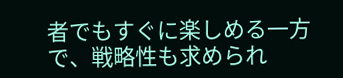者でもすぐに楽しめる一方で、戦略性も求められ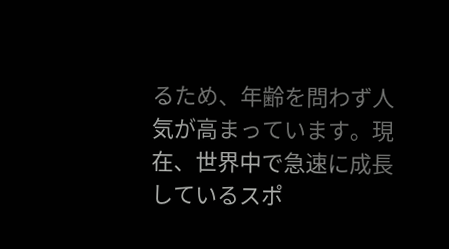るため、年齢を問わず人気が高まっています。現在、世界中で急速に成長しているスポ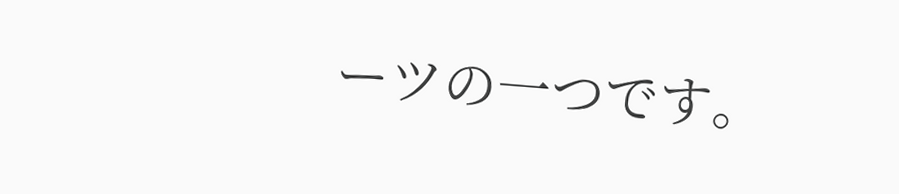ーツの一つです。